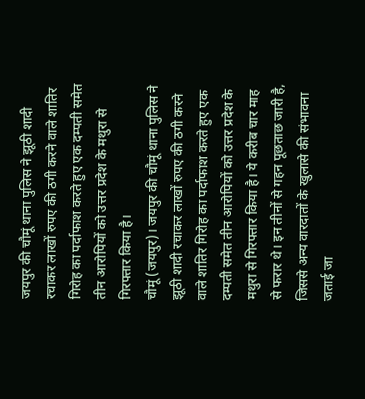जयपुर की चौमूं थाना पुलिस ने झूठी शादी रचाकर लाखों रुपए की ठगी करने वाले शातिर गिरोह का पर्दाफाश करते हुए एक दम्पती समेत तीन आरोपियों को उत्तर प्रदेश के मथुरा से गिरफ्तार किया है।
चौमूं (जयपुर)। जयपुर की चौमूं थाना पुलिस ने झूठी शादी रचाकर लाखों रुपए की ठगी करने वाले शातिर गिरोह का पर्दाफाश करते हुए एक दम्पती समेत तीन आरोपियों को उत्तर प्रदेश के मथुरा से गिरफ्तार किया है। ये करीब चार माह से फरार थे। इन तीनों से गहन पूछताछ जारी है, जिससे अन्य वारदातों के खुलासे की संभावना जताई जा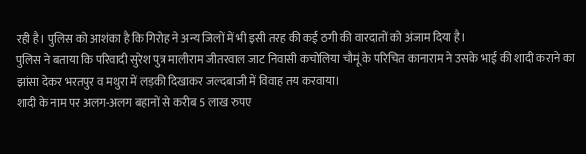रही है। पुलिस को आशंका है कि गिरोह ने अन्य जिलों में भी इसी तरह की कई ठगी की वारदातों को अंजाम दिया है।
पुलिस ने बताया कि परिवादी सुरेश पुत्र मालीराम जीतरवाल जाट निवासी कचोलिया चौमूं के परिचित कानाराम ने उसके भाई की शादी कराने का झांसा देकर भरतपुर व मथुरा में लड़की दिखाकर जल्दबाजी में विवाह तय करवाया।
शादी के नाम पर अलग-अलग बहानों से करीब 5 लाख रुपए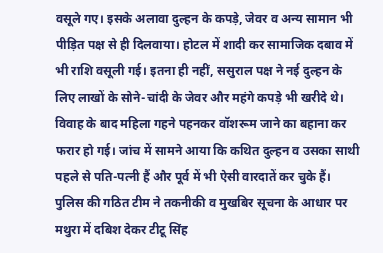वसूले गए। इसके अलावा दुल्हन के कपड़े, जेवर व अन्य सामान भी पीड़ित पक्ष से ही दिलवाया। होटल में शादी कर सामाजिक दबाव में भी राशि वसूली गई। इतना ही नहीं, ससुराल पक्ष ने नई दुल्हन के लिए लाखों के सोने-चांदी के जेवर और महंगे कपड़े भी खरीदे थे। विवाह के बाद महिला गहने पहनकर वॉशरूम जाने का बहाना कर फरार हो गई। जांच में सामने आया कि कथित दुल्हन व उसका साथी पहले से पति-पत्नी हैं और पूर्व में भी ऐसी वारदातें कर चुके हैं।
पुलिस की गठित टीम ने तकनीकी व मुखबिर सूचना के आधार पर मथुरा में दबिश देकर टीटू सिंह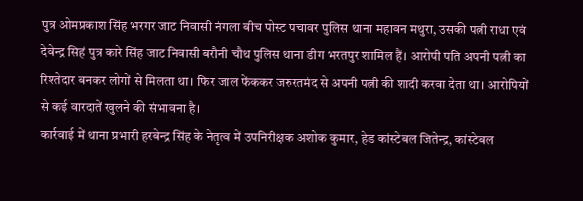पुत्र ओमप्रकाश सिंह भरगर जाट निवासी नंगला बीच पोस्ट पचावर पुलिस थाना महावन मथुरा, उसकी पत्नी राधा एवं देवेन्द्र सिहं पुत्र कारे सिंह जाट निवासी बरौनी चौथ पुलिस थाना डीग भरतपुर शामिल हैं। आरोपी पति अपनी पत्नी का रिश्तेदार बनकर लोगों से मिलता था। फिर जाल फेंककर जरुरतमंद से अपनी पत्नी की शादी करवा देता था। आरोपियों से कई वारदातें खुलने की संभावना है।
कार्रवाई में थाना प्रभारी हरबेन्द्र सिंह के नेतृत्व में उपनिरीक्षक अशोक कुमार, हेड कांस्टेबल जितेन्द्र, कांस्टेबल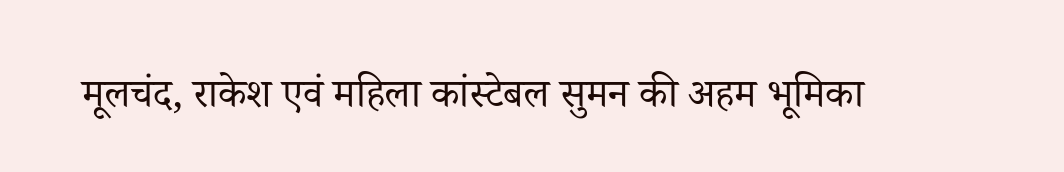मूलचंद, राकेश एवं महिला कांस्टेबल सुमन की अहम भूमिका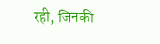रही, जिनकी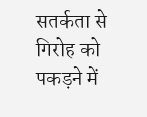सतर्कता से गिरोह को पकड़ने में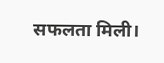सफलता मिली।